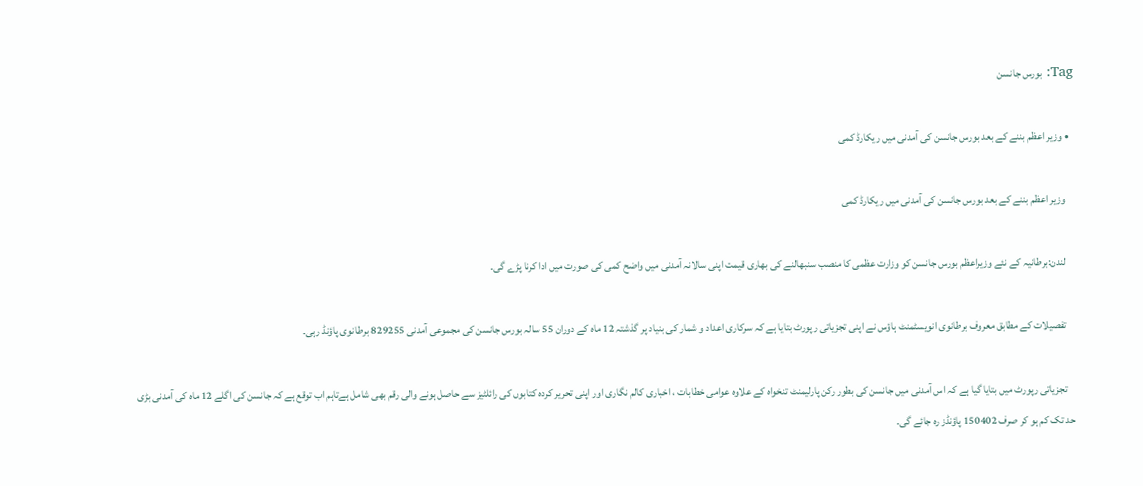Tag: بورس جانسن

  • وزیر اعظم بننے کے بعد بورس جانسن کی آمدنی میں ریکارڈ کمی

    وزیر اعظم بننے کے بعد بورس جانسن کی آمدنی میں ریکارڈ کمی

    لندن:برطانیہ کے نئے وزیراعظم بورس جانسن کو وزارت عظمی کا منصب سنبھالنے کی بھاری قیمت اپنی سالانہ آمدنی میں واضح کمی کی صورت میں ادا کرنا پڑے گی۔

    تفصیلات کے مطابق معروف برطانوی انویسٹمنٹ ہاؤس نے اپنی تجزیاتی رپورٹ بتایا ہے کہ سرکاری اعداد و شمار کی بنیاد پر گذشتہ 12 ماہ کے دوران 55 سالہ بورس جانسن کی مجموعی آمدنی 829255 برطانوی پاؤنڈ رہی۔

    تجزیاتی رپورٹ میں بتایا گیا ہے کہ اس آمدنی میں جانسن کی بطور رکن پارلیمنٹ تنخواہ کے علاوہ عوامی خطابات ، اخباری کالم نگاری اور اپنی تحریر کردہ کتابوں کی رائلٹیز سے حاصل ہونے والی رقم بھی شامل ہےتاہم اب توقع ہے کہ جانسن کی اگلے 12 ماہ کی آمدنی بڑی حد تک کم ہو کر صرف 150402 پاؤنڈز رہ جائے گی۔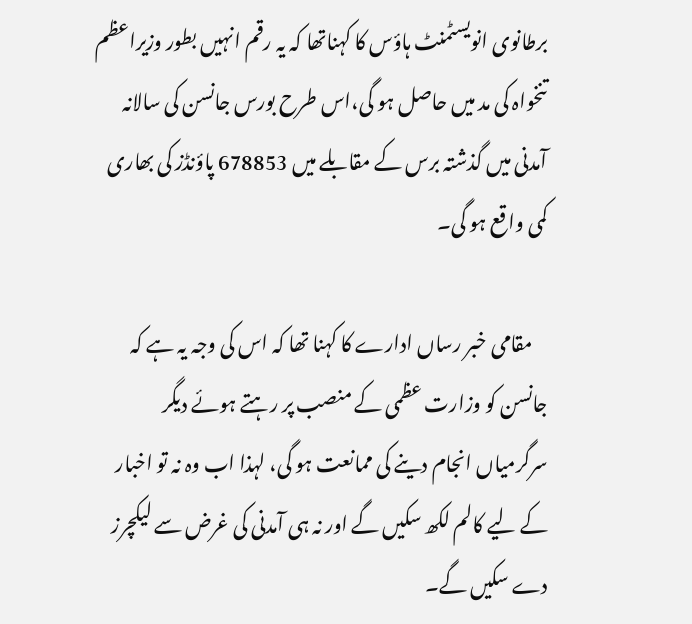برطانوی انویسٹمنٹ ہاؤس کا کہناتھا کہ یہ رقم انہیں بطور وزیراعظم تنخواہ کی مد میں حاصل ہو گی،اس طرح بورس جانسن کی سالانہ آمدنی میں گذشتہ برس کے مقابلے میں 678853 پاؤنڈز کی بھاری کمی واقع ہو گی۔

    مقامی خبر رساں ادارے کا کہنا تھا کہ اس کی وجہ یہ ہے کہ جانسن کو وزارت عظمی کے منصب پر رہتے ہوئے دیگر سرگرمیاں انجام دینے کی ممانعت ہو گی، لہذا اب وہ نہ تو اخبار کے لیے کالم لکھ سکیں گے اور نہ ہی آمدنی کی غرض سے لیکچرز دے سکیں گے۔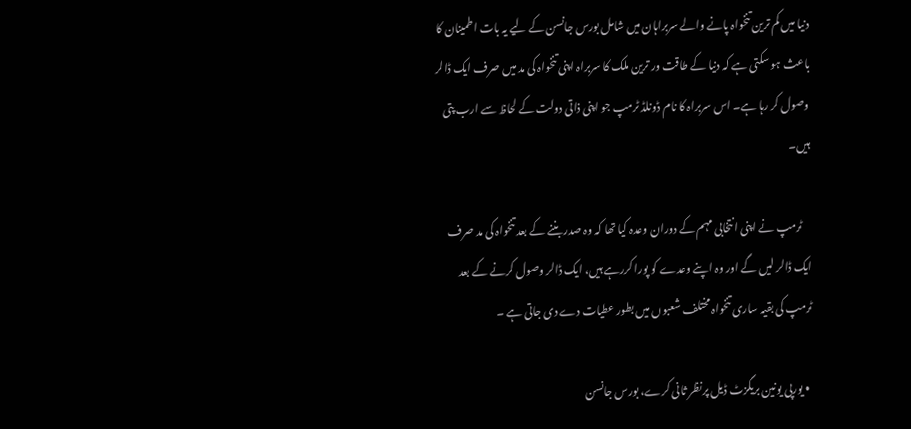دنیا میں کم ترین تنخواہ پانے والے سربراہان میں شامل بورس جانسن کے لیے یہ بات اطمینان کا باعث ہو سکتی ہے کہ دنیا کے طاقت ور ترین ملک کا سربراہ اپنی تنخواہ کی مد میں صرف ایک ڈالر وصول کر رہا ہے۔ اس سربراہ کا نام ڈونلڈ ٹرمپ جو اپنی ذاتی دولت کے لحاظ سے ارب پتی ہیں۔

    ٹرمپ نے اپنی انتخابی مہم کے دوران وعدہ کیا تھا کہ وہ صدر بننے کے بعد تنخواہ کی مد صرف ایک ڈالر لیں گے اور وہ اپنے وعدے کو پورا کررہے ہیں، ایک ڈالر وصول کرنے کے بعد ٹرمپ کی بقیہ ساری تنخواہ مختلف شعبوں میں بطور عطیات دے دی جاتی ہے ۔

  • یورپی یونین بریگزٹ ڈیل پرنظر ثانی کرے، بورس جانسن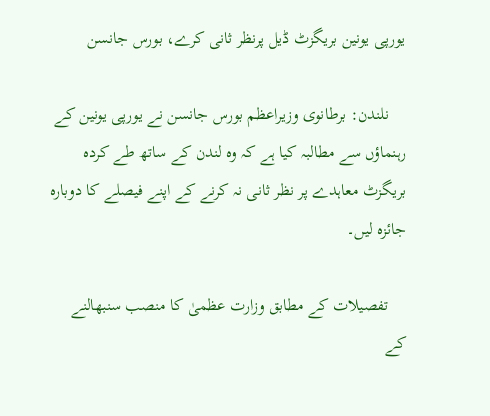یورپی یونین بریگزٹ ڈیل پرنظر ثانی کرے، بورس جانسن

    نلندن: برطانوی وزیراعظم بورس جانسن نے یورپی یونین کے رہنماؤں سے مطالبہ کیا ہے کہ وہ لندن کے ساتھ طے کردہ بریگزٹ معاہدے پر نظر ثانی نہ کرنے کے اپنے فیصلے کا دوبارہ جائزہ لیں۔

    تفصیلات کے مطابق وزارت عظمیٰ کا منصب سنبھالنے کے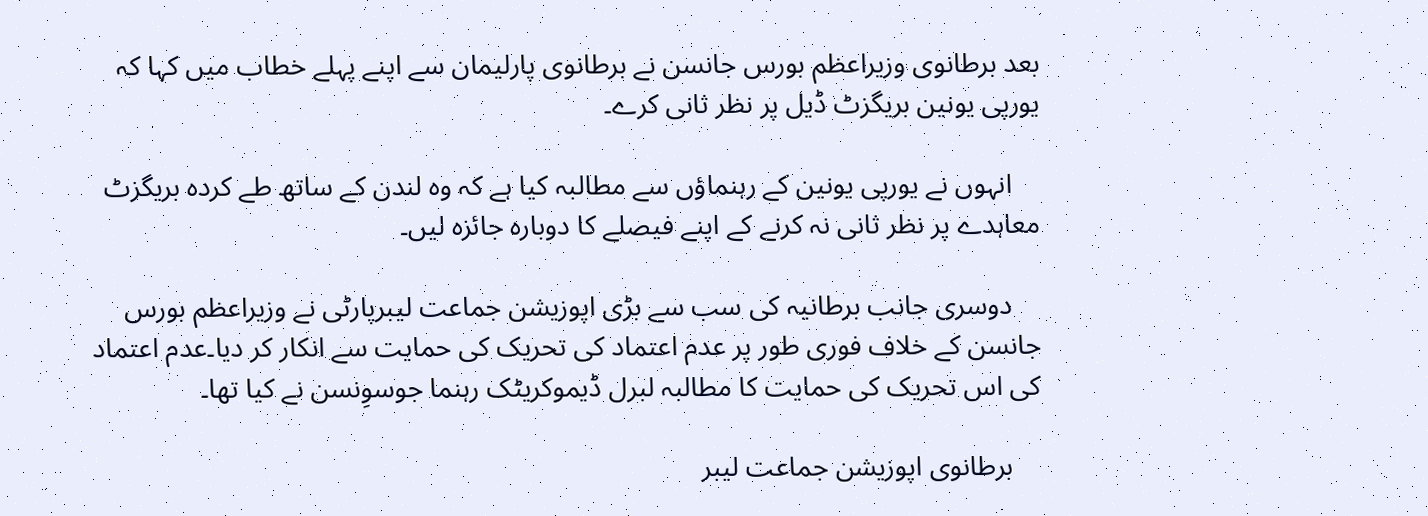بعد برطانوی وزیراعظم بورس جانسن نے برطانوی پارلیمان سے اپنے پہلے خطاب میں کہا کہ یورپی یونین بریگزٹ ڈیل پر نظر ثانی کرے۔

    انہوں نے یورپی یونین کے رہنماؤں سے مطالبہ کیا ہے کہ وہ لندن کے ساتھ طے کردہ بریگزٹ معاہدے پر نظر ثانی نہ کرنے کے اپنے فیصلے کا دوبارہ جائزہ لیں۔

    دوسری جانب برطانیہ کی سب سے بڑی اپوزیشن جماعت لیبرپارٹی نے وزیراعظم بورس جانسن کے خلاف فوری طور پر عدم اعتماد کی تحریک کی حمایت سے انکار کر دیا۔عدم اعتماد کی اس تحریک کی حمایت کا مطالبہ لبرل ڈیموکریٹک رہنما جوسوِنسن نے کیا تھا۔

    برطانوی اپوزیشن جماعت لیبر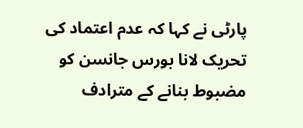پارٹی نے کہا کہ عدم اعتماد کی تحریک لانا بورس جانسن کو مضبوط بنانے کے مترادف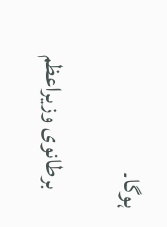ہوگا۔

    برطانوی وزیراعظم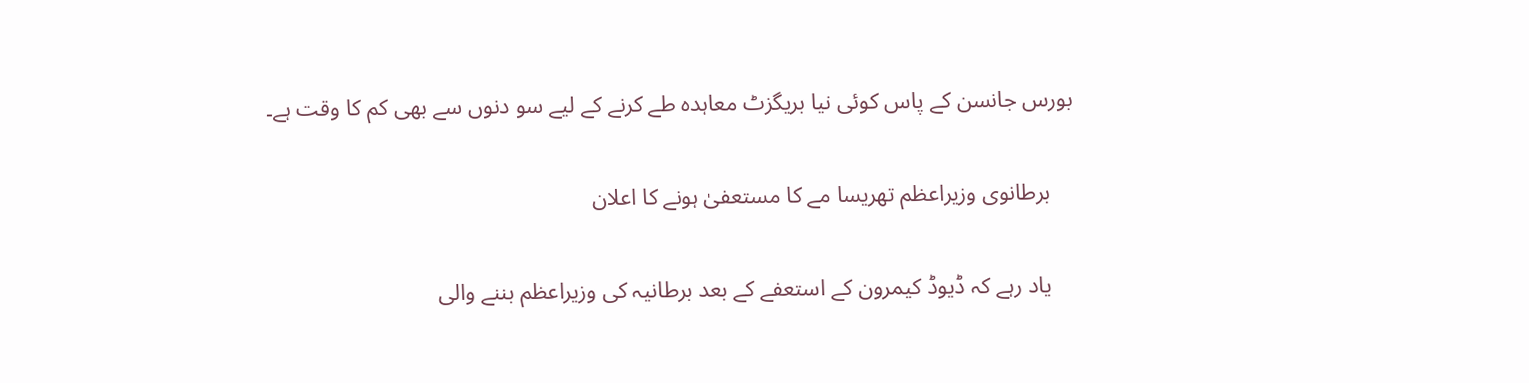بورس جانسن کے پاس کوئی نیا بریگزٹ معاہدہ طے کرنے کے لیے سو دنوں سے بھی کم کا وقت ہے۔

    برطانوی وزیراعظم تھریسا مے کا مستعفیٰ ہونے کا اعلان

    یاد رہے کہ ڈیوڈ کیمرون کے استعفے کے بعد برطانیہ کی وزیراعظم بننے والی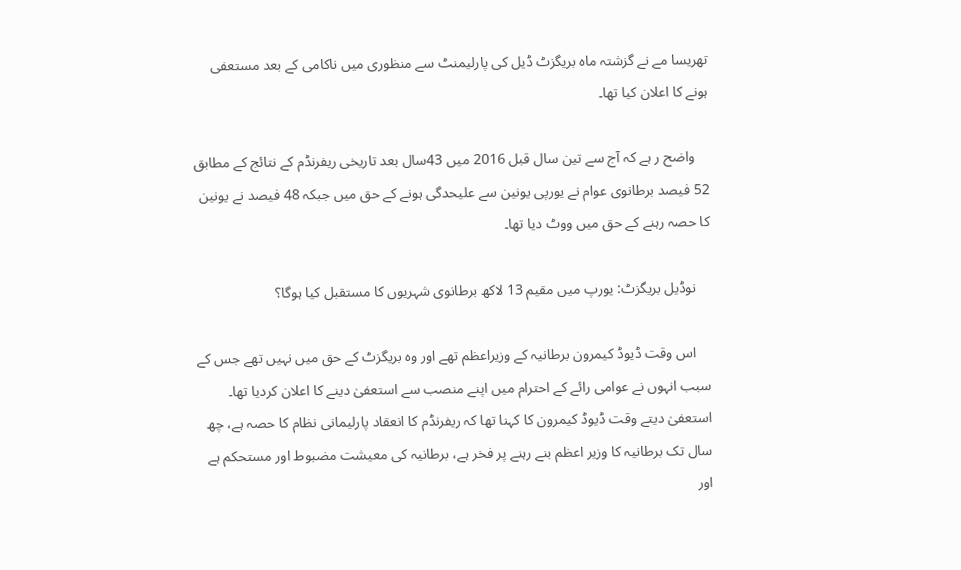تھریسا مے نے گزشتہ ماہ بریگزٹ ڈیل کی پارلیمنٹ سے منظوری میں ناکامی کے بعد مستعفی ہونے کا اعلان کیا تھا۔

    واضح ر ہے کہ آج سے تین سال قبل 2016 میں 43سال بعد تاریخی ریفرنڈم کے نتائج کے مطابق 52 فیصد برطانوی عوام نے یورپی یونین سے علیحدگی ہونے کے حق میں جبکہ 48 فیصد نے یونین کا حصہ رہنے کے حق میں ووٹ دیا تھا۔

    نوڈیل بریگزٹ: یورپ میں مقیم 13 لاکھ برطانوی شہریوں کا مستقبل کیا ہوگا؟

    اس وقت ڈیوڈ کیمرون برطانیہ کے وزیراعظم تھے اور وہ بریگزٹ کے حق میں نہیں تھے جس کے سبب انہوں نے عوامی رائے کے احترام میں اپنے منصب سے استعفیٰ دینے کا اعلان کردیا تھا۔ استعفیٰ دیتے وقت ڈیوڈ کیمرون کا کہنا تھا کہ ریفرنڈم کا انعقاد پارلیمانی نظام کا حصہ ہے، چھ سال تک برطانیہ کا وزیر اعظم بنے رہنے پر فخر ہے، برطانیہ کی معیشت مضبوط اور مستحکم ہے اور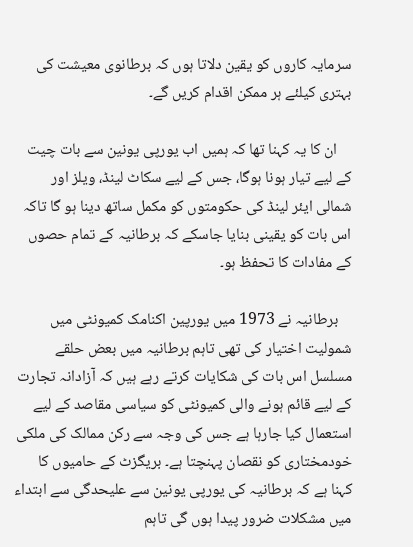سرمایہ کاروں کو یقین دلاتا ہوں کہ برطانوی معیشت کی بہتری کیلئے ہر ممکن اقدام کریں گے۔

    ان کا یہ کہنا تھا کہ ہمیں اب یورپی یونین سے بات چیت کے لیے تیار ہونا ہوگا، جس کے لیے سکاٹ لینڈ، ویلز اور شمالی ایئر لینڈ کی حکومتوں کو مکمل ساتھ دینا ہو گا تاکہ اس بات کو یقینی بنایا جاسکے کہ برطانیہ کے تمام حصوں کے مفادات کا تحفظ ہو۔

    برطانیہ نے 1973 میں یورپین اکنامک کمیونٹی میں شمولیت اختیار کی تھی تاہم برطانیہ میں بعض حلقے مسلسل اس بات کی شکایات کرتے رہے ہیں کہ آزادانہ تجارت کے لیے قائم ہونے والی کمیونٹی کو سیاسی مقاصد کے لیے استعمال کیا جارہا ہے جس کی وجہ سے رکن ممالک کی ملکی خودمختاری کو نقصان پہنچتا ہے۔ بریگزٹ کے حامیوں کا کہنا ہے کہ برطانیہ کی یورپی یونین سے علیحدگی سے ابتداء میں مشکلات ضرور پیدا ہوں گی تاہم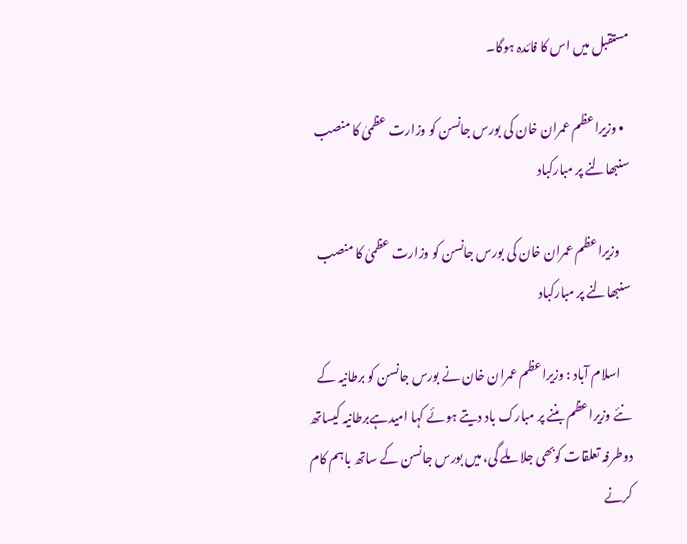مستقبل میں اس کا فائدہ ہوگا۔

  • وزیراعظم عمران خان کی بورس جانسن کو وزارت عظمیٰ کا منصب سنبھالنے پر مبارکباد

    وزیراعظم عمران خان کی بورس جانسن کو وزارت عظمیٰ کا منصب سنبھالنے پر مبارکباد

    اسلام آباد : وزیراعظم عمران خان نے بورس جانسن کو برطانیہ کے نئے وزیراعظم بننے پر مبارک باد دیتے ہوئے کہا امیدہےبرطانیہ کیساتھ دوطرفہ تعلقات کوبھی جلا ملے گی، میں بورس جانسن کے ساتھ باہم کام کرنے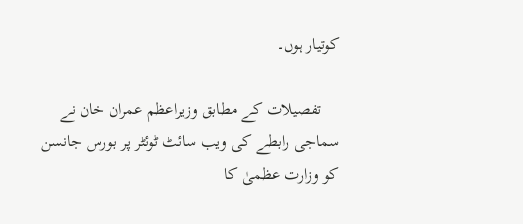کوتیار ہوں۔

    تفصیلات کے مطابق وزیراعظم عمران خان نے سماجی رابطے کی ویب سائٹ ٹوئٹر پر بورس جانسن کو وزارت عظمیٰ کا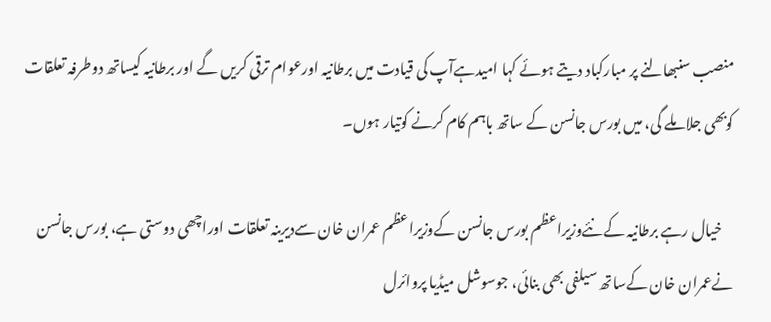منصب سنبھالنے پر مبارکباد دیتے ہوئے کہا امیدہےآپ کی قیادت میں برطانیہ اورعوام ترقی کریں گے اور برطانیہ کیساتھ دوطرفہ تعلقات کوبھی جلا ملے گی، میں بورس جانسن کے ساتھ باہم کام کرنے کوتیار ہوں۔

    خیال رہے برطانیہ کےنئےوزیراعظم بورس جانسن کےوزیراعظم عمران خان سےدیرینہ تعلقات اوراچھی دوستی ہے، بورس جانسن نےعمران خان کےساتھ سیلفی بھی بنائی، جوسوشل میڈیا پروائرل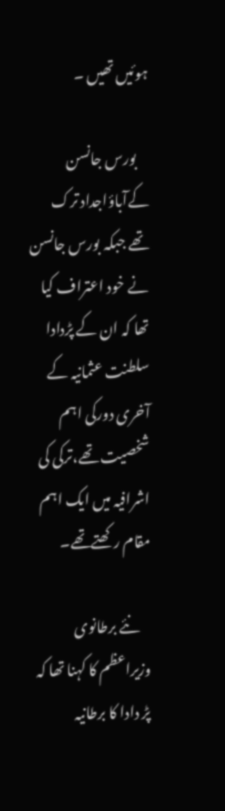ہوئیں تھیں ۔

    بورس جانسن کےآباؤاجداد ترک تھے جبکہ بورس جانسن نے خود اعتراف کیا تھا کہ ان کے پڑدادا سلطنت عثمانیہ کے آخری دورکی اہم شخصیت تھے،ترکی کی اشرافیہ میں ایک اہم مقام رکھتےتھے۔

    نئے برطانوی وزیراعظم کا کہنا تھا کہ پڑ دادا کا برطانیہ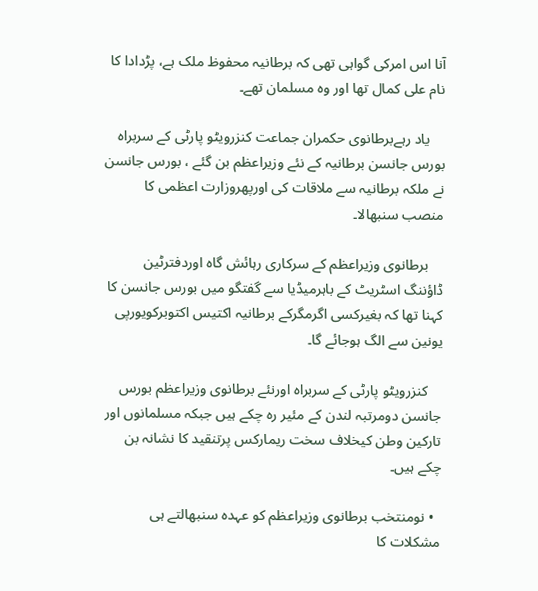آنا اس امرکی گواہی تھی کہ برطانیہ محفوظ ملک ہے، پڑدادا کا نام علی کمال تھا اور وہ مسلمان تھے۔

    یاد رہےبرطانوی حکمران جماعت کنزرویٹو پارٹی کے سربراہ بورس جانسن برطانیہ کے نئے وزیراعظم بن گئے ، بورس جانسن نے ملکہ برطانیہ سے ملاقات کی اورپھروزارت اعظمی کا منصب سنبھالا۔

    برطانوی وزیراعظم کے سرکاری رہائش گاہ اوردفترٹین ڈاؤننگ اسٹریٹ کے باہرمیڈیا سے گفتگو میں بورس جانسن کا کہنا تھا کہ بغیرکسی اگرمگرکے برطانیہ اکتیس اکتوبرکویورپی یونین سے الگ ہوجائے گا۔

    کنزرویٹو پارٹی کے سربراہ اورنئے برطانوی وزیراعظم بورس جانسن دومرتبہ لندن کے مئیر رہ چکے ہیں جبکہ مسلمانوں اور تارکین وطن کیخلاف سخت ریمارکس پرتنقید کا نشانہ بن چکے ہیں۔

  • نومنتخب برطانوی وزیراعظم کو عہدہ سنبھالتے ہی مشکلات کا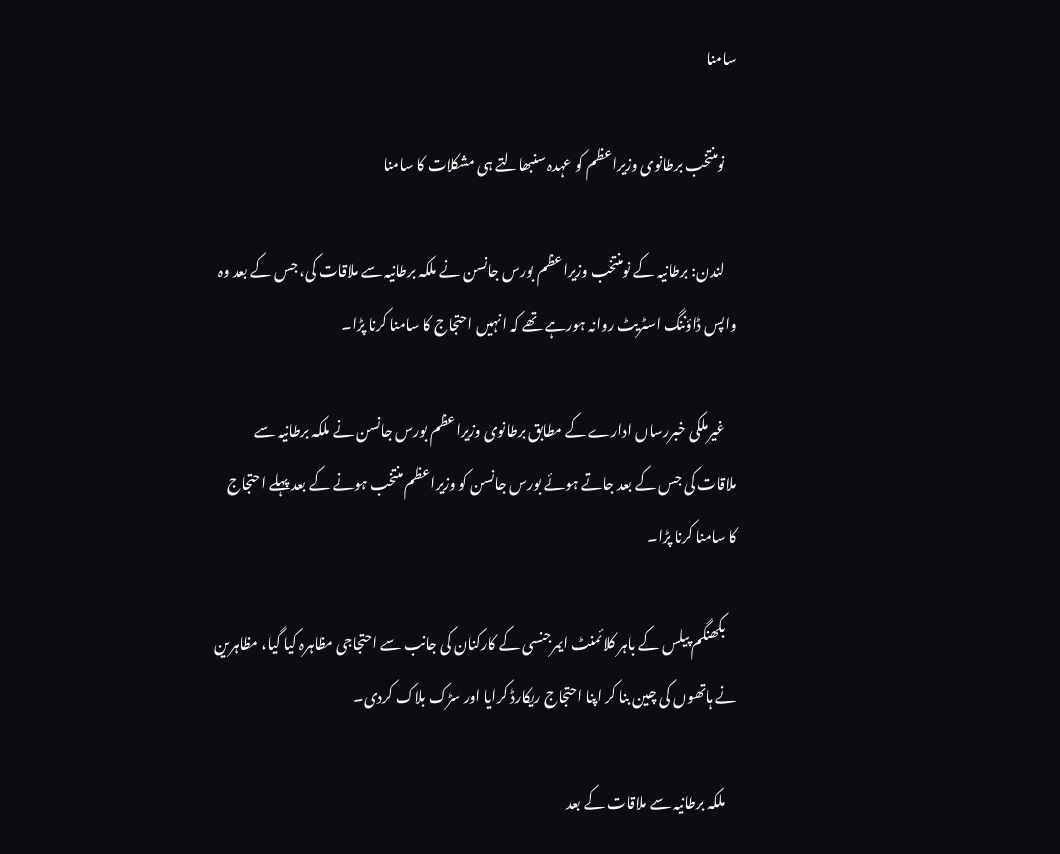سامنا

    نومنتخب برطانوی وزیراعظم کو عہدہ سنبھالتے ہی مشکلات کا سامنا

    لندن: برطانیہ کے نومنتخب وزیراعظم بورس جانسن نے ملکہ برطانیہ سے ملاقات کی، جس کے بعد وہ واپس ڈاؤننگ اسٹریٹ روانہ ہورہے تھے کہ انہیں احتجاج کا سامنا کرنا پڑا۔

    غیرملکی خبررساں ادارے کے مطابق برطانوی وزیراعظم بورس جانسن نے ملکہ برطانیہ سے ملاقات کی جس کے بعد جاتے ہوئے بورس جانسن کو وزیراعظم منتخب ہونے کے بعد پہلے احتجاج کا سامنا کرنا پڑا۔

    بکھنگم پیلس کے باہر کلائمنٹ ایمرجنسی کے کارکنان کی جانب سے احتجاجی مظاہرہ کیا گیا، مظاہرین نے ہاتھوں کی چین بنا کر اپنا احتجاج ریکارڈ کرایا اور سڑک بلاک کردی۔

    ملکہ برطانیہ سے ملاقات کے بعد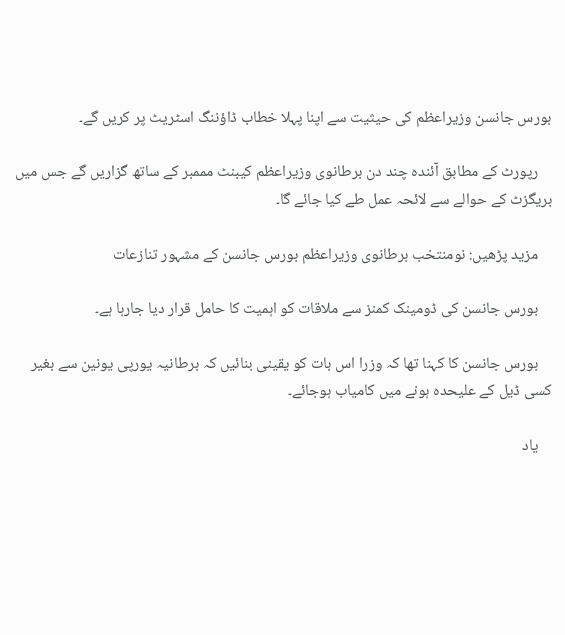بورس جانسن وزیراعظم کی حیثیت سے اپنا پہلا خطاب ڈاؤننگ اسٹریٹ پر کریں گے۔

    رپورٹ کے مطابق آئندہ چند دن برطانوی وزیراعظم کیبنٹ مممبر کے ساتھ گزاریں گے جس میں بریگزٹ کے حوالے سے لائحہ عمل طے کیا جائے گا۔

    مزید پڑھیں: نومنتخب برطانوی وزیراعظم بورس جانسن کے مشہور تنازعات

    بورس جانسن کی ڈومینک کمنز سے ملاقات کو اہمیت کا حامل قرار دیا جارہا ہے۔

    بورس جانسن کا کہنا تھا کہ وزرا اس بات کو یقینی بنائیں کہ برطانیہ یورپی یونین سے بغیر کسی ڈیل کے علیحدہ ہونے میں کامیاب ہوجائے۔

    یاد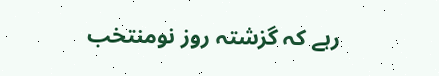رہے کہ گزشتہ روز نومنتخب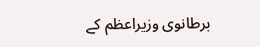برطانوی وزیراعظم کے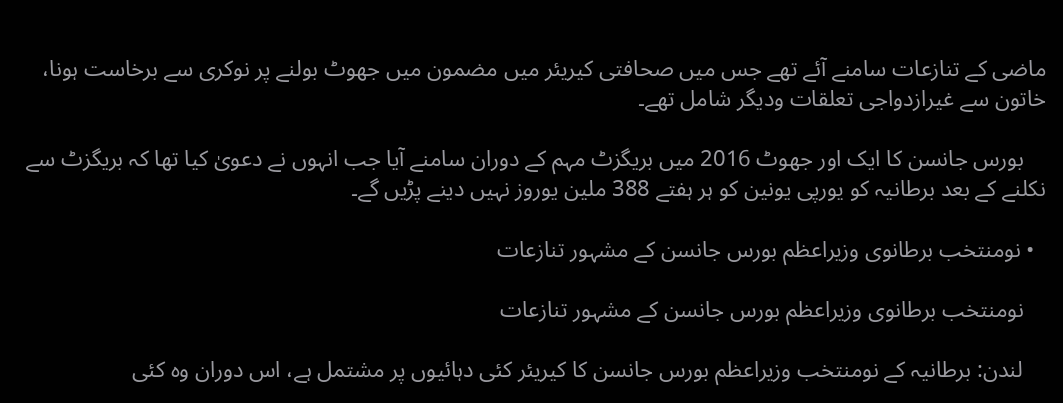ماضی کے تنازعات سامنے آئے تھے جس میں صحافتی کیریئر میں مضمون میں جھوٹ بولنے پر نوکری سے برخاست ہونا، خاتون سے غیرازدواجی تعلقات ودیگر شامل تھے۔

    بورس جانسن کا ایک اور جھوٹ 2016 میں بریگزٹ مہم کے دوران سامنے آیا جب انہوں نے دعویٰ کیا تھا کہ بریگزٹ سے نکلنے کے بعد برطانیہ کو یورپی یونین کو ہر ہفتے 388 ملین یوروز نہیں دینے پڑیں گے۔

  • نومنتخب برطانوی وزیراعظم بورس جانسن کے مشہور تنازعات

    نومنتخب برطانوی وزیراعظم بورس جانسن کے مشہور تنازعات

    لندن: برطانیہ کے نومنتخب وزیراعظم بورس جانسن کا کیریئر کئی دہائیوں پر مشتمل ہے، اس دوران وہ کئی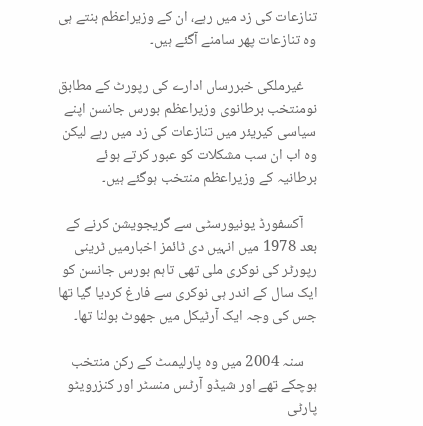تنازعات کی زد میں رہے، ان کے وزیراعظم بنتے ہی وہ تنازعات پھر سامنے آگئے ہیں۔

    غیرملکی خبررساں ادارے کی رپورٹ کے مطابق نومنتخب برطانوی وزیراعظم بورس جانسن اپنے سیاسی کیریئر میں تنازعات کی زد میں رہے لیکن وہ اب ان سب مشکلات کو عبور کرتے ہوئے برطانیہ کے وزیراعظم منتخب ہوگئے ہیں۔

    آکسفورڈ یونیورسٹی سے گریجویشن کرنے کے بعد 1978 میں انہیں دی ٹائمز اخبارمیں ٹرینی رپورٹر کی نوکری ملی تھی تاہم بورس جانسن کو ایک سال کے اندر ہی نوکری سے فارغ کردیا گیا تھا جس کی وجہ ایک آرٹیکل میں جھوٹ بولنا تھا۔

    سنہ 2004 میں وہ پارلیمںٹ کے رکن منتخب ہوچکے تھے اور شیڈو آرٹس منسٹر اور کنزرویٹو پارٹی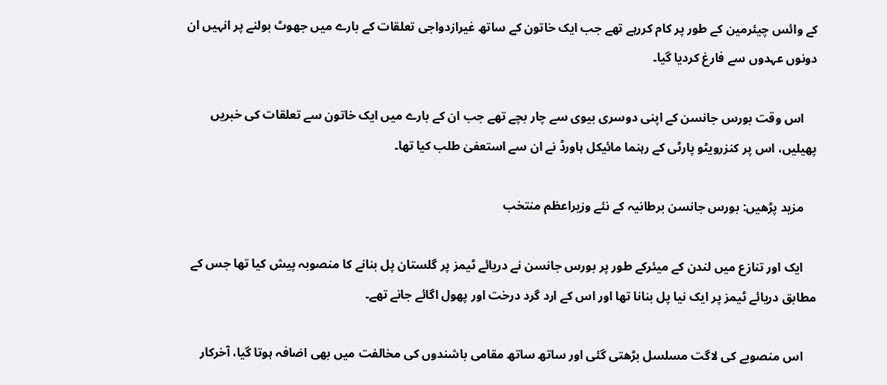کے وائس چیئرمین کے طور پر کام کررہے تھے جب ایک خاتون کے ساتھ غیرازدواجی تعلقات کے بارے میں جھوٹ بولنے پر انہیں ان دونوں عہدوں سے فارغ کردیا گیا۔

    اس وقت بورس جانسن کے اپنی دوسری بیوی سے چار بچے تھے جب ان کے بارے میں ایک خاتون سے تعلقات کی خبریں پھیلیں، اس پر کنزرویٹو پارٹی کے رہنما مائیکل ہاورڈ نے ان سے استعفیٰ طلب کیا تھا۔

    مزید پڑھیں: بورس جانسن برطانیہ کے نئے وزیراعظم منتخب

    ایک اور تنازع میں لندن کے میئرکے طور پر بورس جانسن نے دریائے ٹیمز پر گلستان پل بنانے کا منصوبہ پیش کیا تھا جس کے مطابق دریائے ٹیمز پر ایک نیا پل بنانا تھا اور اس کے ارد گرد درخت اور پھول اگائے جانے تھے۔

    اس منصوبے کی لاگت مسلسل بڑھتی گئی اور ساتھ ساتھ مقامی باشندوں کی مخالفت میں بھی اضافہ ہوتا گیا، آخرکار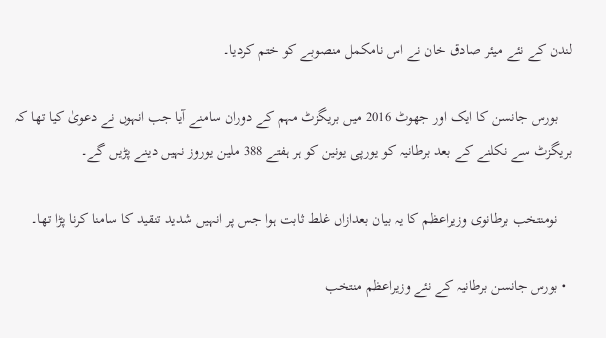لندن کے نئے میئر صادق خان نے اس نامکمل منصوبے کو ختم کردیا۔

    بورس جانسن کا ایک اور جھوٹ 2016 میں بریگزٹ مہم کے دوران سامنے آیا جب انہوں نے دعویٰ کیا تھا کہ بریگزٹ سے نکلنے کے بعد برطانیہ کو یورپی یونین کو ہر ہفتے 388 ملین یوروز نہیں دینے پڑیں گے۔

    نومنتخب برطانوی وزیراعظم کا یہ بیان بعدازاں غلط ثابت ہوا جس پر انہیں شدید تنقید کا سامنا کرنا پڑا تھا۔

  • بورس جانسن برطانیہ کے نئے وزیراعظم منتخب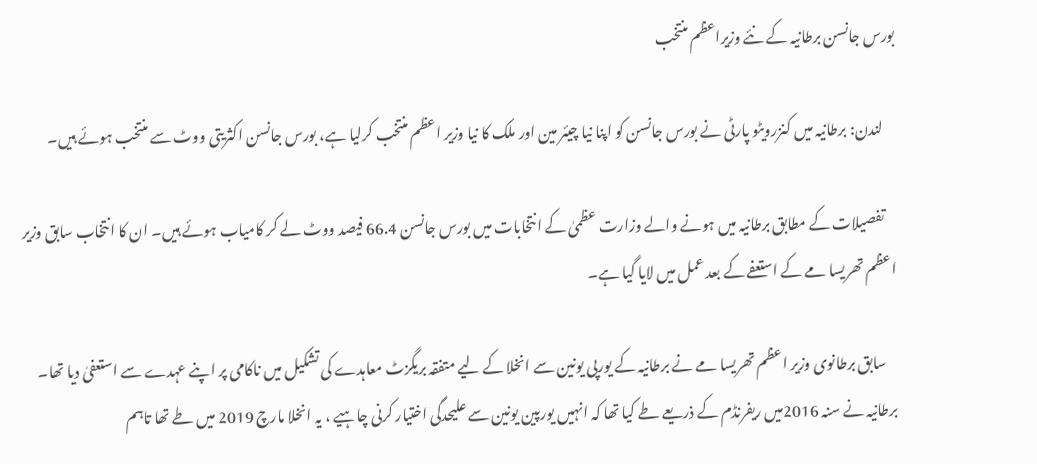بورس جانسن برطانیہ کے نئے وزیراعظم منتخب

    لندن: برطانیہ میں کنزرویٹو پارٹی نے بورس جانسن کو اپنا نیا چیئر مین اور ملک کا نیا وزیر اعظم منتخب کرلیا ہے، بورس جانسن اکثریتی ووٹ سے منتخب ہوئے ہیں۔

    تفصیلات کے مطابق برطانیہ میں ہونے والے وزارت عظمیٰ کے انتخابات میں بورس جانسن 66.4 فیصد ووٹ لے کر کامیاب ہوئے ہیں۔ ان کا انتخاب سابق وزیر اعظم تھریسا مے کے استعفے کے بعد عمل میں لایا گیا ہے۔

    سابق برطانوی وزیر اعظم تھریسا مے نے برطانیہ کے یورپی یونین سے انخلا کے لیے متفقہ بریگزٹ معاہدے کی تشکیل میں ناکامی پر اپنے عہدے سے استعفیٰ دیا تھا۔ برطانیہ نے سنہ 2016میں ریفرنڈم کے ذریعے طے کیا تھا کہ انہیں یورپین یونین سے علیحدگی اختیار کرنی چاہیے ، یہ انخلا مارچ 2019 میں طے تھا تاہم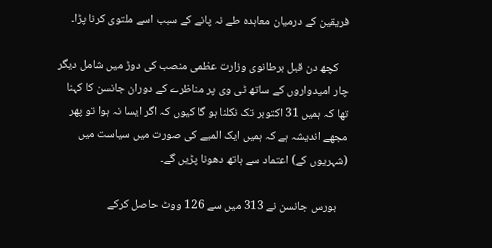فریقین کے درمیان معاہدہ طے نہ پانے کے سبب اسے ملتوی کرنا پڑا۔

    کچھ دن قبل برطانوی وزارت عظمی منصب کی دوڑ میں شامل دیگر چار امیدواروں کے ساتھ ٹی وی پر مناظرے کے دوران جانسن کا کہنا تھا کہ ہمیں 31 اکتوبر تک نکلنا ہو گا کیوں کہ اگر ایسا نہ ہوا تو پھر مجھے اندیشہ ہے کہ ہمیں ایک المیے کی صورت میں سیاست میں (شہریوں کے) اعتماد سے ہاتھ دھونا پڑیں گے۔

    بورس جانسن نے 313 میں سے 126 ووٹ حاصل کرکے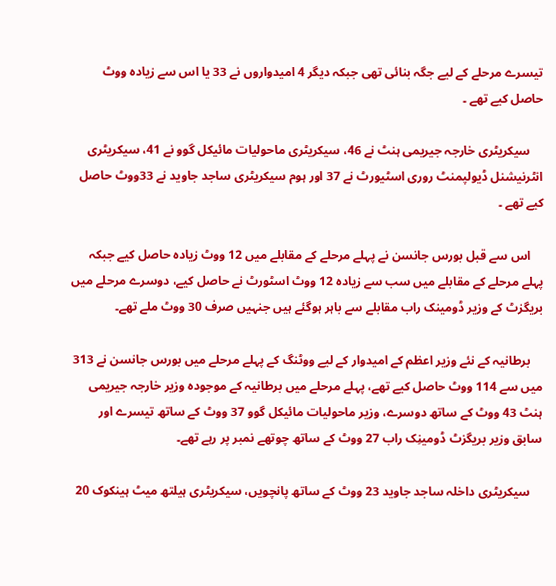تیسرے مرحلے کے لیے جگہ بنائی تھی جبکہ دیگر 4 امیدواروں نے 33 یا اس سے زیادہ ووٹ حاصل کیے تھے ۔

    سیکریٹری خارجہ جیریمی ہنٹ نے 46، سیکریٹری ماحولیات مائیکل گوو نے 41، سیکریٹری انٹرنیشنل ڈیولپمنٹ روری اسٹیورٹ نے 37 اور ہوم سیکریٹری ساجد جاوید نے 33ووٹ حاصل کیے تھے ۔

    اس سے قبل بورس جانسن نے پہلے مرحلے کے مقابلے میں 12 ووٹ زیادہ حاصل کیے جبکہ پہلے مرحلے کے مقابلے میں سب سے زیادہ 12 ووٹ اسٹورٹ نے حاصل کیے، دوسرے مرحلے میں بریگزٹ کے وزیر ڈومینک راب مقابلے سے باہر ہوگئے ہیں جنہیں صرف 30 ووٹ ملے تھے۔

    برطانیہ کے نئے وزیر اعظم کے امیدوار کے لیے ووٹنگ کے پہلے مرحلے میں بورس جانسن نے 313 میں سے 114 ووٹ حاصل کیے تھے، پہلے مرحلے میں برطانیہ کے موجودہ وزیر خارجہ جیریمی ہنٹ 43 ووٹ کے ساتھ دوسرے، وزیر ماحولیات مائیکل گوو 37 ووٹ کے ساتھ تیسرے اور سابق وزیر بریگزٹ ڈومینِک راب 27 ووٹ کے ساتھ چوتھے نمبر پر رہے تھے۔

    سیکریٹری داخلہ ساجد جاوید 23 ووٹ کے ساتھ پانچویں، سیکریٹری ہیلتھ میٹ ہینکوک 20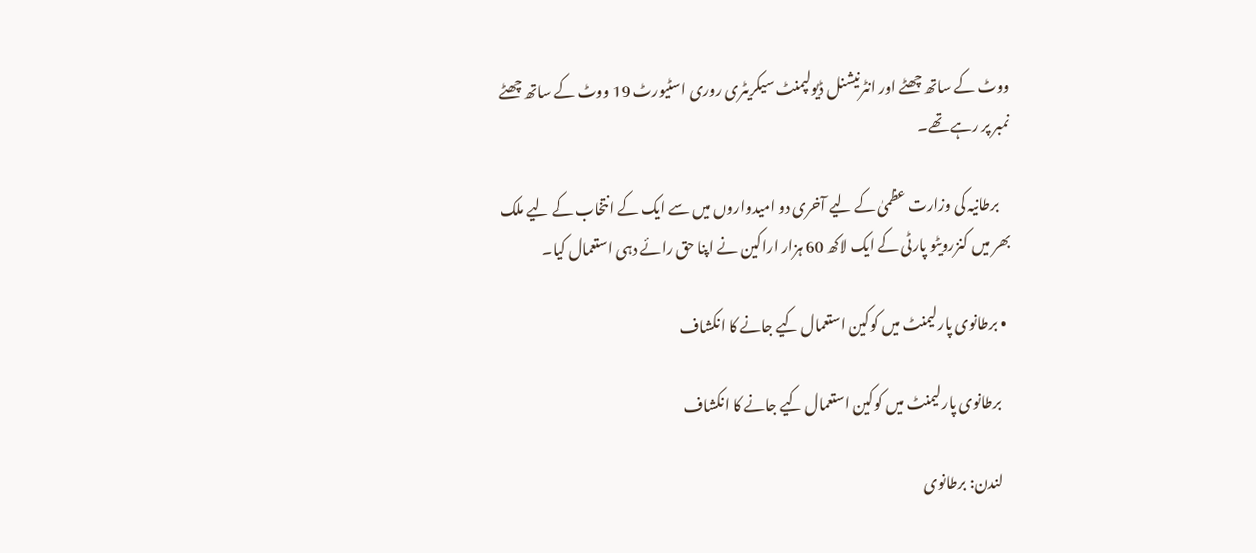ووٹ کے ساتھ چھٹے اور انٹرنیشنل ڈیولپمنٹ سیکریٹری روری اسٹیورٹ 19 ووٹ کے ساتھ چھٹے نمبر پر رہے تھے۔

    برطانیہ کی وزارت عظمیٰ کے لیے آخری دو امیدواروں میں سے ایک کے انتخاب کے لیے ملک بھر میں کنزرویٹو پارٹی کے ایک لاکھ 60 ہزار اراکین نے اپنا حق رائے دہی استعمال کیا۔

  • برطانوی پارلیمنٹ میں کوکین استعمال کیے جانے کا انکشاف

    برطانوی پارلیمنٹ میں کوکین استعمال کیے جانے کا انکشاف

    لندن: برطانوی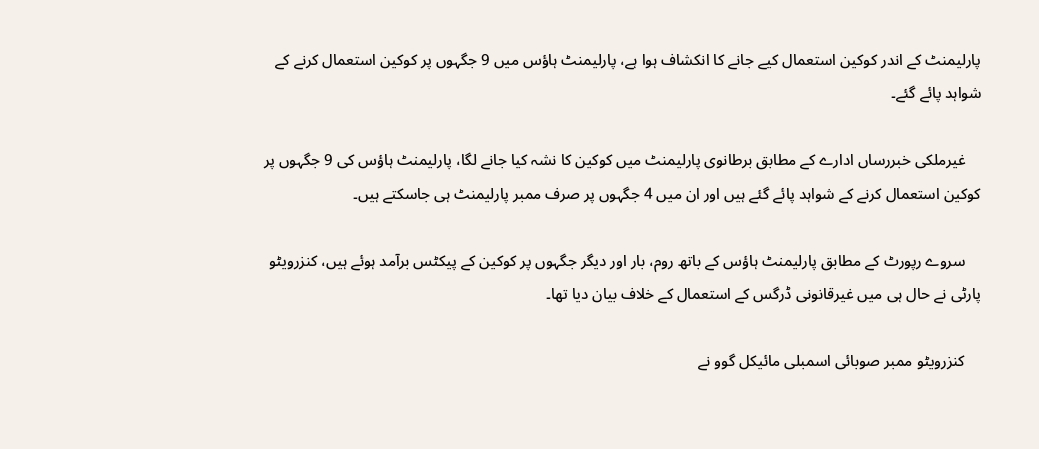پارلیمنٹ کے اندر کوکین استعمال کیے جانے کا انکشاف ہوا ہے، پارلیمنٹ ہاؤس میں 9 جگہوں پر کوکین استعمال کرنے کے شواہد پائے گئے۔

    غیرملکی خبررساں ادارے کے مطابق برطانوی پارلیمنٹ میں کوکین کا نشہ کیا جانے لگا، پارلیمنٹ ہاؤس کی 9 جگہوں پر کوکین استعمال کرنے کے شواہد پائے گئے ہیں اور ان میں 4 جگہوں پر صرف ممبر پارلیمنٹ ہی جاسکتے ہیں۔

    سروے رپورٹ کے مطابق پارلیمنٹ ہاؤس کے باتھ روم، بار اور دیگر جگہوں پر کوکین کے پیکٹس برآمد ہوئے ہیں، کنزرویٹو پارٹی نے حال ہی میں غیرقانونی ڈرگس کے استعمال کے خلاف بیان دیا تھا۔

    کنزرویٹو ممبر صوبائی اسمبلی مائیکل گوو نے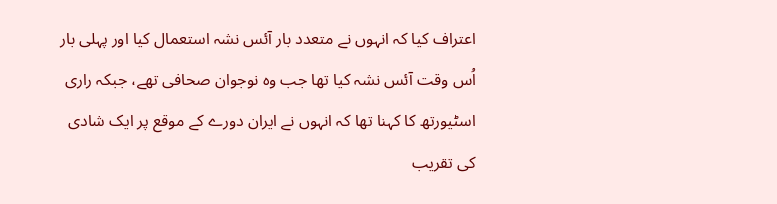اعتراف کیا کہ انہوں نے متعدد بار آئس نشہ استعمال کیا اور پہلی بار اُس وقت آئس نشہ کیا تھا جب وہ نوجوان صحافی تھے، جبکہ راری اسٹیورتھ کا کہنا تھا کہ انہوں نے ایران دورے کے موقع پر ایک شادی کی تقریب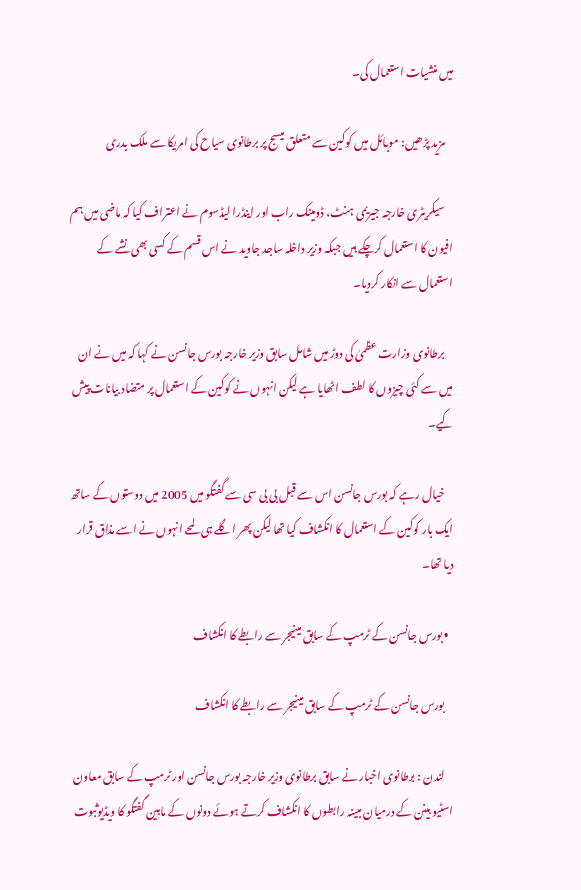میں منشیات استعمال کی۔

    مزید پڑھیں: موبائل میں‌ کوکین سے متعلق میسج پر برطانوی سیاح کی امریکا سے ملک بدری

    سیکریٹری خارجہ جیریمی ہنٹ، ڈومینک راب اور اینڈرا لیڈسوم نے اعتراف کیا کہ ماضی میں ہم افیون کا استعمال کرچکے ہیں جبکہ وزیر داخلہ ساجد جاوید نے اس قسم کے کسی بھی نشے کے استعمال سے انکار کردیا۔

    برطانوی وزارت عظمیٰ کی دوڑ میں شامل سابق وزیر خارجہ بورس جانسن نے کہا کہ میں نے ان میں سے کئی چیزوں کا لطف اٹھایا ہے لیکن انہوں نے کوکین کے استعمال پر متضاد بیانات پیش کیے۔

    خیال رہے کہ بورس جانسن اس سے قبل بی بی سی سے گفتگو میں 2005 میں دوستوں کے ساتھ ایک بار کوکین کے استعمال کا انکشاف کیا تھا لیکن پھر اگلے ہی لمحے انہوں نے اسے مذاق قرار دیا تھا۔

  • بورس جانسن کے ٹرمپ کے سابق مینیجر سے رابطے کا انکشاف

    بورس جانسن کے ٹرمپ کے سابق مینیجر سے رابطے کا انکشاف

    لندن : برطانوی اخبار نے سابق برطانوی وزیر خارجہ بورس جانسن اور ٹرمپ کے سابق معاون اسٹیو بینن کے درمیان مبینہ رابطوں کا انکشاف کرتے ہوئے دونوں کے مابین گفتگو کا ویڈیوثبوت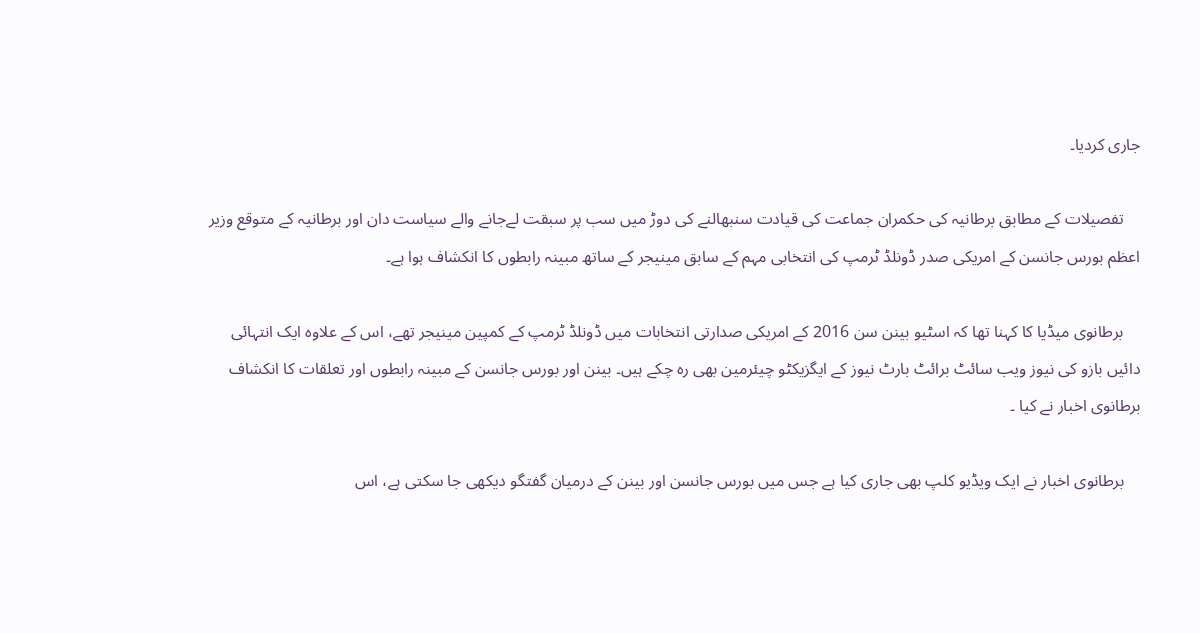جاری کردیا۔

    تفصیلات کے مطابق برطانیہ کی حکمران جماعت کی قیادت سنبھالنے کی دوڑ میں سب پر سبقت لےجانے والے سیاست دان اور برطانیہ کے متوقع وزیر اعظم بورس جانسن کے امریکی صدر ڈونلڈ ٹرمپ کی انتخابی مہم کے سابق مینیجر کے ساتھ مبینہ رابطوں کا انکشاف ہوا ہے۔

    برطانوی میڈیا کا کہنا تھا کہ اسٹیو بینن سن 2016 کے امریکی صدارتی انتخابات میں ڈونلڈ ٹرمپ کے کمپین مینیجر تھے، اس کے علاوہ ایک انتہائی دائیں بازو کی نیوز ویب سائٹ برائٹ بارٹ نیوز کے ایگزیکٹو چیئرمین بھی رہ چکے ہیں۔ بینن اور بورس جانسن کے مبینہ رابطوں اور تعلقات کا انکشاف برطانوی اخبار نے کیا ۔

    برطانوی اخبار نے ایک ویڈیو کلپ بھی جاری کیا ہے جس میں بورس جانسن اور بینن کے درمیان گفتگو دیکھی جا سکتی ہے، اس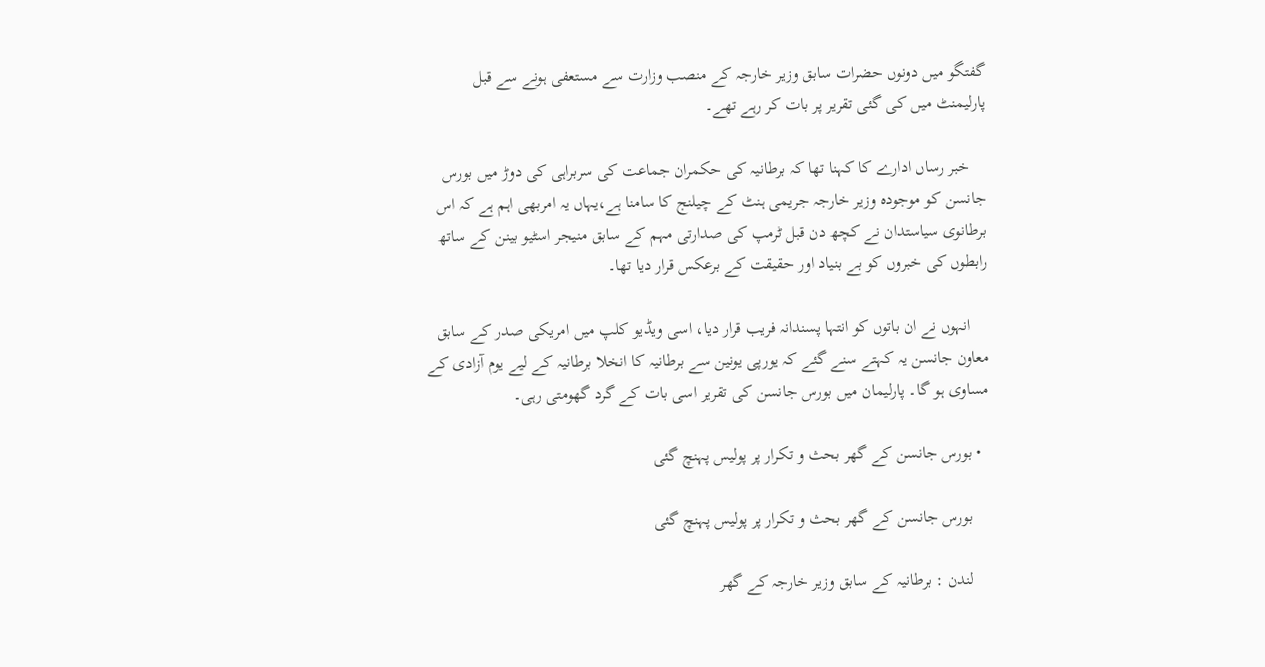گفتگو میں دونوں حضرات سابق وزیر خارجہ کے منصب وزارت سے مستعفی ہونے سے قبل پارلیمنٹ میں کی گئی تقریر پر بات کر رہے تھے۔

    خبر رساں ادارے کا کہنا تھا کہ برطانیہ کی حکمران جماعت کی سربراہی کی دوڑ میں بورس جانسن کو موجودہ وزیر خارجہ جریمی ہنٹ کے چیلنج کا سامنا ہے،یہاں یہ امربھی اہم ہے کہ اس برطانوی سیاستدان نے کچھ دن قبل ٹرمپ کی صدارتی مہم کے سابق منیجر اسٹیو بینن کے ساتھ رابطوں کی خبروں کو بے بنیاد اور حقیقت کے برعکس قرار دیا تھا۔

    انہوں نے ان باتوں کو انتہا پسندانہ فریب قرار دیا، اسی ویڈیو کلپ میں امریکی صدر کے سابق معاون جانسن یہ کہتے سنے گئے کہ یورپی یونین سے برطانیہ کا انخلا برطانیہ کے لیے یوم آزادی کے مساوی ہو گا۔ پارلیمان میں بورس جانسن کی تقریر اسی بات کے گرد گھومتی رہی۔

  • بورس جانسن کے گھر بحث و تکرار پر پولیس پہنچ گئی

    بورس جانسن کے گھر بحث و تکرار پر پولیس پہنچ گئی

    لندن : برطانیہ کے سابق وزیر خارجہ کے گھر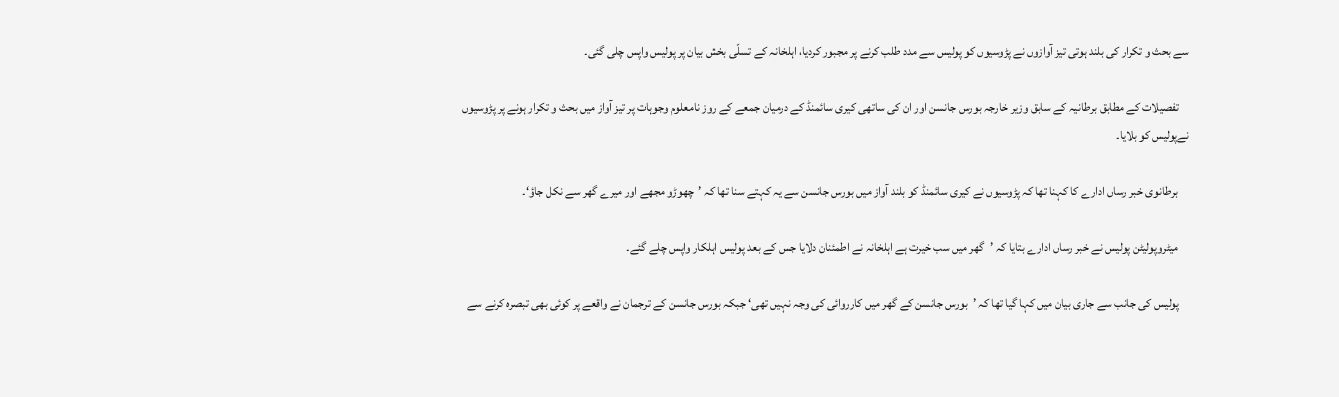سے بحث و تکرار کی بلند ہوتی تیز آوازوں نے پڑوسیوں کو پولیس سے مدد طلب کرنے پر مجبور کردیا، اہلخانہ کے تسلّی بخش بیان پر پولیس واپس چلی گئی۔

    تفصیلات کے مطابق برطانیہ کے سابق وزیر خارجہ بورس جانسن اور ان کی ساتھی کیری سائمنڈ کے درمیان جمعے کے روز نامعلوم وجوہات پر تیز آواز میں بحث و تکرار ہونے پر پڑوسیوں نےپولیس کو بلایا۔

    برطانوی خبر رساں ادارے کا کہنا تھا کہ پڑوسیوں نے کیری سائمنڈ کو بلند آواز میں بورس جانسن سے یہ کہتے سنا تھا کہ ’چھوڑو مجھے اور میرے گھر سے نکل جاؤ‘۔

    میٹروپولیٹن پولیس نے خبر رساں ادارے بتایا کہ ’گھر میں سب خیرت ہے اہلخانہ نے اطمئنان دلایا جس کے بعد پولیس اہلکار واپس چلے گئے۔

    پولیس کی جانب سے جاری بیان میں کہا گیا تھا کہ ’بورس جانسن کے گھر میں کارروائی کی وجہ نہیں تھی‘ جبکہ بورس جانسن کے ترجمان نے واقعے پر کوئی بھی تبصرہ کرنے سے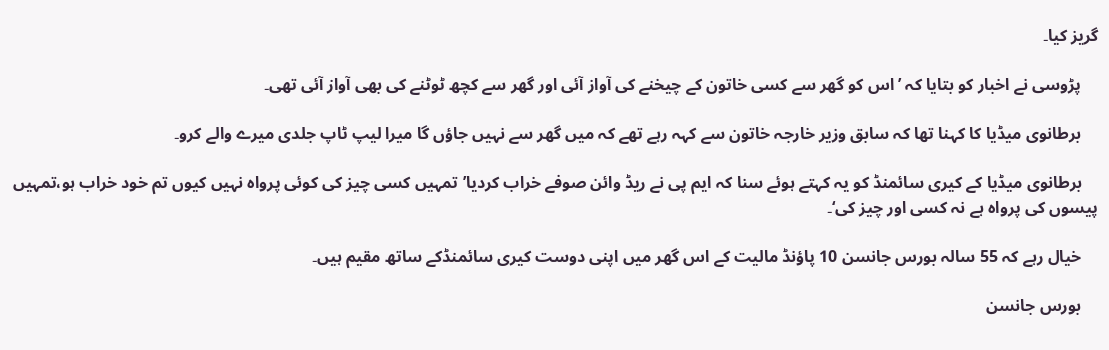گریز کیا۔

    پڑوسی نے اخبار کو بتایا کہ ’اس کو گھر سے کسی خاتون کے چیخنے کی آواز آئی اور گھر سے کچھ ٹوٹنے کی بھی آواز آئی تھی۔

    برطانوی میڈیا کا کہنا تھا کہ سابق وزیر خارجہ خاتون سے کہہ رہے تھے کہ میں گھر سے نہیں جاؤں گا میرا لیپ ٹاپ جلدی میرے والے کرو۔

    برطانوی میڈیا کے کیری سائمنڈ کو یہ کہتے ہوئے سنا کہ ایم پی نے ریڈ وائن صوفے خراب کردیا’تمہیں کسی چیز کی کوئی پرواہ نہیں کیوں تم خود خراب ہو،تمہیں پیسوں کی پرواہ ہے نہ کسی اور چیز کی‘۔

    خیال رہے کہ 55 سالہ بورس جانسن 10 پاؤنڈ مالیت کے اس گھر میں اپنی دوست کیری سائمنڈکے ساتھ مقیم ہیں۔

    بورس جانسن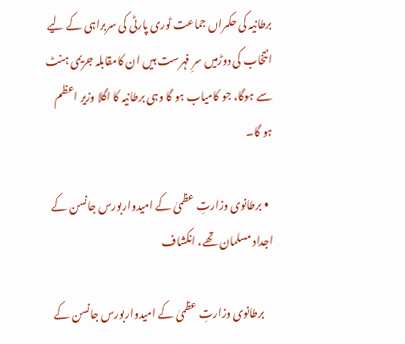برطانیہ کی حکمراں جماعت ٹوری پارٹی کی سربراہی کے لیے انتخاب کی دوڑمیں سرِ فہرست ہیں ان کامقابلہ جریمی ہنٹ سے ہوگا، جو کامیاب ہو گا وہی برطانیہ کا اگلا وزیر اعظم ہو گا۔

  • برطانوی وزارتِ عظمیٰ کے امیدواربورس جانسن کے اجداد مسلمان تھے، انکشاف

    برطانوی وزارتِ عظمیٰ کے امیدواربورس جانسن کے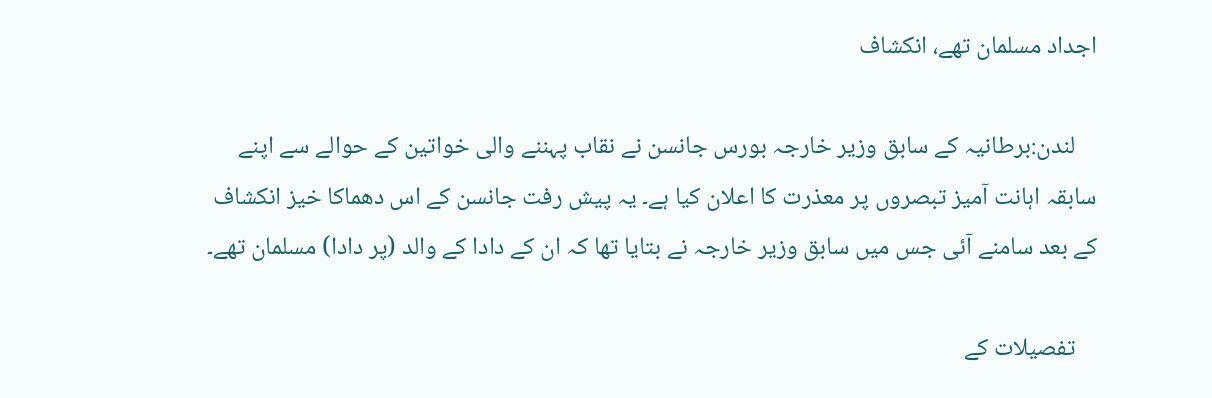اجداد مسلمان تھے، انکشاف

    لندن:برطانیہ کے سابق وزیر خارجہ بورس جانسن نے نقاب پہننے والی خواتین کے حوالے سے اپنے سابقہ اہانت آمیز تبصروں پر معذرت کا اعلان کیا ہے۔ یہ پیش رفت جانسن کے اس دھماکا خیز انکشاف کے بعد سامنے آئی جس میں سابق وزیر خارجہ نے بتایا تھا کہ ان کے دادا کے والد (پر دادا) مسلمان تھے۔

    تفصیلات کے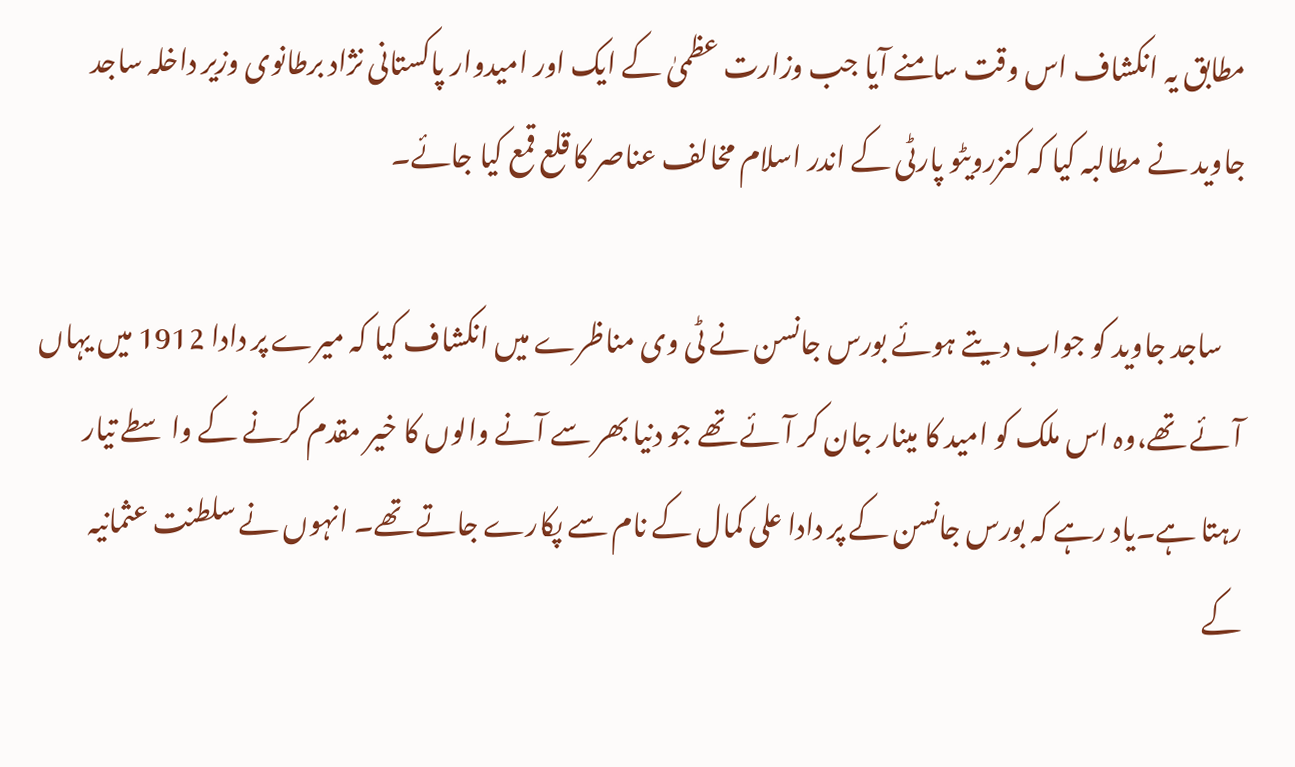مطابق یہ انکشاف اس وقت سامنے آیا جب وزارت عظمیٰ کے ایک اور امیدوار پاکستانی نژاد برطانوی وزیر داخلہ ساجد جاوید نے مطالبہ کیا کہ کنزرویٹو پارٹی کے اندر اسلام مخالف عناصر کا قلع قمع کیا جائے۔

    ساجد جاوید کو جواب دیتے ہوئے بورس جانسن نے ٹی وی مناظرے میں انکشاف کیا کہ میرے پر دادا 1912 میں یہاں آئے تھے،وہ اس ملک کو امید کا مینار جان کر آئے تھے جو دنیا بھر سے آنے والوں کا خیر مقدم کرنے کے واسطے تیار رہتا ہے۔یاد رہے کہ بورس جانسن کے پر دادا علی کمال کے نام سے پکارے جاتے تھے۔ انہوں نے سلطنت عثمانیہ کے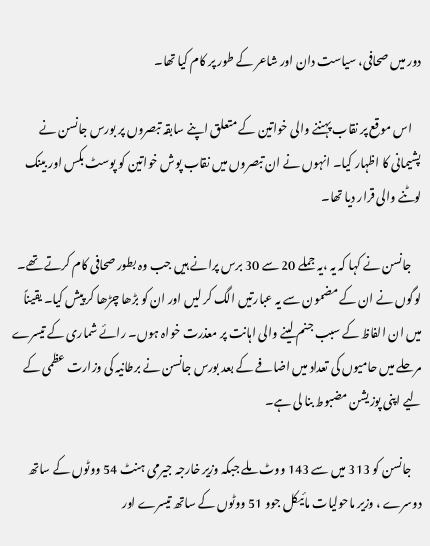دور میں صحافی، سیاست دان اور شاعر کے طور پر کام کیا تھا۔

    اس موقع پر نقاب پہننے والی خواتین کے متعلق اپنے سابقہ تبصروں پر بورس جانسن نے پشیمانی کا اظہار کیا۔ انہوں نے ان تبصروں میں نقاب پوش خواتین کو پوسٹ بکس اور بینک لوٹنے والی قرار دیا تھا۔

    جانسن نے کہا کہ یہ ،یہ جملے 20 سے 30 برس پرانے ہیں جب وہ بطور صحافی کام کرتے تھے۔ لوگوں نے ان کے مضمون سے یہ عبارتیں الگ کر لیں اور ان کو بڑھا چڑھا کر پیش کیا۔ یقیناً میں ان الفاظ کے سبب جنم لینے والی اہانت پر معذرت خواہ ہوں۔ رائے شماری کے تیسرے مرحلے میں حامیوں کی تعداد میں اضافے کے بعد بورس جانسن نے برطانیہ کی وزارت عظمی کے لیے اپنی پوزیشن مضبوط بنا لی ہے۔

    جانسن کو 313 میں سے 143 ووٹ ملے جبکہ وزیر خارجہ جیرمی ہنٹ 54 ووٹوں کے ساتھ دوسرے ، وزیر ماحولیات مائیکل جوو 51 ووٹوں کے ساتھ تیسرے اور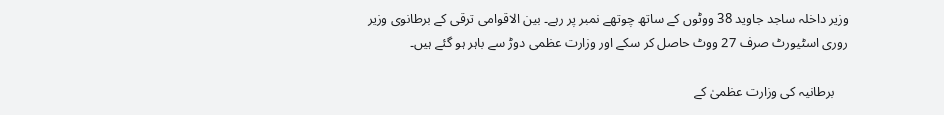وزیر داخلہ ساجد جاوید 38 ووٹوں کے ساتھ چوتھے نمبر پر رہے۔ بین الاقوامی ترقی کے برطانوی وزیر روری اسٹیورٹ صرف 27 ووٹ حاصل کر سکے اور وزارت عظمی دوڑ سے باہر ہو گئے ہیں۔

    برطانیہ کی وزارت عظمیٰ کے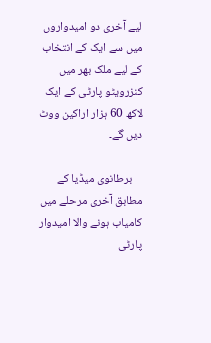لیے آخری دو امیدواروں میں سے ایک کے انتخاب کے لیے ملک بھر میں کنزرویٹو پارٹی کے ایک لاکھ 60 ہزار اراکین ووٹ دیں گے۔

    برطانوی میڈیا کے مطابق آخری مرحلے میں کامیاب ہونے والا امیدوار پارٹی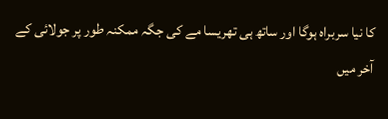کا نیا سربراہ ہوگا اور ساتھ ہی تھریسا مے کی جگہ ممکنہ طور پر جولائی کے آخر میں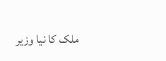ملک کا نیا وزیر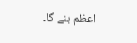اعظم بنے گا۔